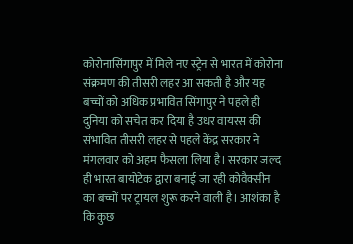कोरोनासिंगापुर में मिले नए स्ट्रेन से भारत में कोरोना संक्रमण की तीसरी लहर आ सकती है और यह बच्चों को अधिक प्रभावित सिंगापुर ने पहले ही दुनिया को सचेत कर दिया है उधर वायरस की संभावित तीसरी लहर से पहले केंद्र सरकार ने मंगलवार को अहम फैसला लिया है। सरकार जल्द ही भारत बायोटेक द्वारा बनाई जा रही कोवैक्सीन का बच्चों पर ट्रायल शुरू करने वाली है। आशंका है कि कुछ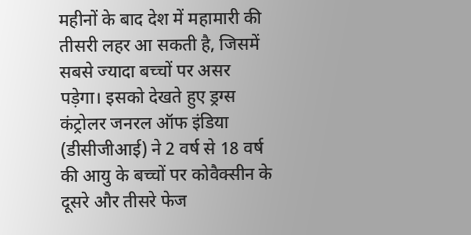महीनों के बाद देश में महामारी की तीसरी लहर आ सकती है, जिसमें सबसे ज्यादा बच्चों पर असर पड़ेगा। इसको देखते हुए ड्रग्स कंट्रोलर जनरल ऑफ इंडिया (डीसीजीआई) ने 2 वर्ष से 18 वर्ष की आयु के बच्चों पर कोवैक्सीन के दूसरे और तीसरे फेज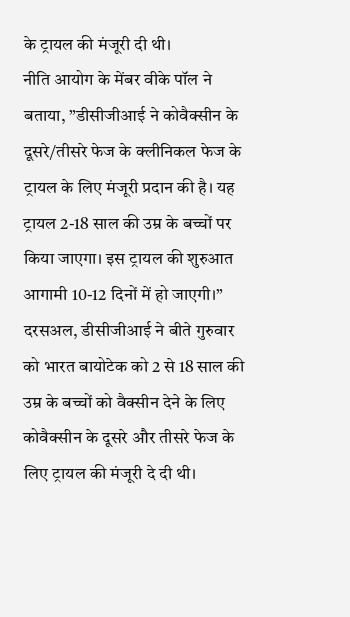के ट्रायल की मंजूरी दी थी।
नीति आयोग के मेंबर वीके पॉल ने बताया, ”डीसीजीआई ने कोवैक्सीन के दूसरे/तीसरे फेज के क्लीनिकल फेज के ट्रायल के लिए मंजूरी प्रदान की है। यह ट्रायल 2-18 साल की उम्र के बच्चों पर किया जाएगा। इस ट्रायल की शुरुआत आगामी 10-12 दिनों में हो जाएगी।” दरसअल, डीसीजीआई ने बीते गुरुवार को भारत बायोटेक को 2 से 18 साल की उम्र के बच्चों को वैक्सीन देने के लिए कोवैक्सीन के दूसरे और तीसरे फेज के लिए ट्रायल की मंजूरी दे दी थी।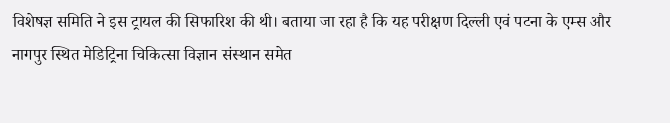विशेषज्ञ समिति ने इस ट्रायल की सिफारिश की थी। बताया जा रहा है कि यह परीक्षण दिल्ली एवं पटना के एम्स और नागपुर स्थित मेडिट्रिना चिकित्सा विज्ञान संस्थान समेत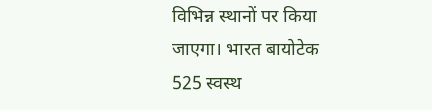विभिन्न स्थानों पर किया जाएगा। भारत बायोटेक 525 स्वस्थ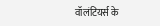वॉलंटियर्स के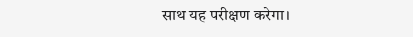साथ यह परीक्षण करेगा।